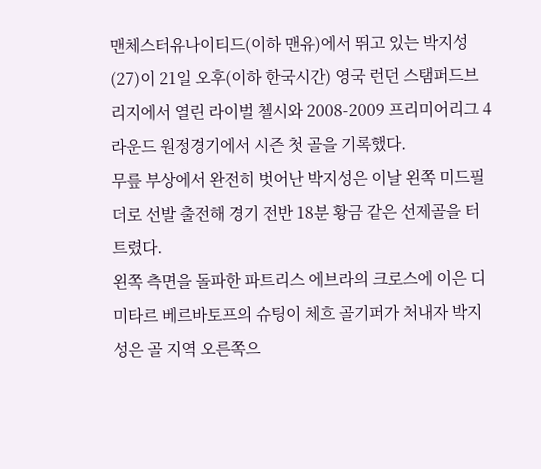맨체스터유나이티드(이하 맨유)에서 뛰고 있는 박지성(27)이 21일 오후(이하 한국시간) 영국 런던 스탬퍼드브리지에서 열린 라이벌 첼시와 2008-2009 프리미어리그 4라운드 원정경기에서 시즌 첫 골을 기록했다.
무릎 부상에서 완전히 벗어난 박지성은 이날 왼쪽 미드필더로 선발 출전해 경기 전반 18분 황금 같은 선제골을 터트렸다.
왼쪽 측면을 돌파한 파트리스 에브라의 크로스에 이은 디미타르 베르바토프의 슈팅이 체흐 골기퍼가 처내자 박지성은 골 지역 오른쪽으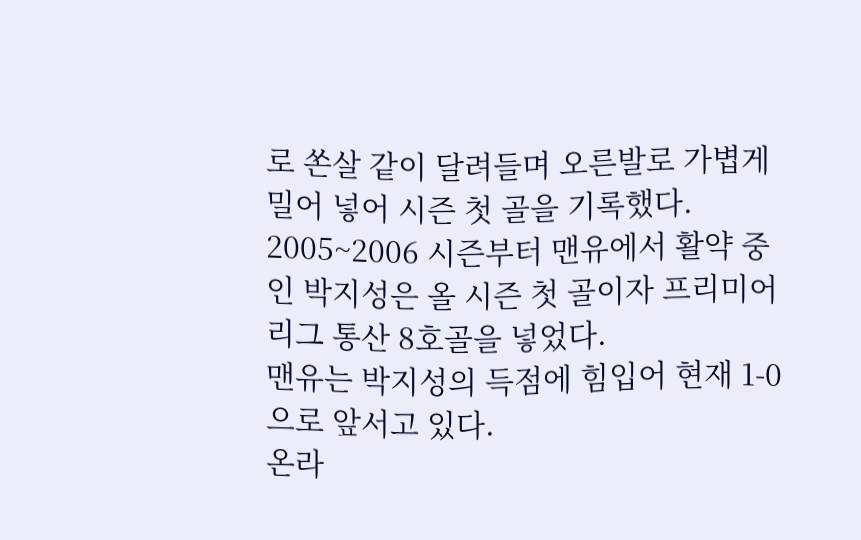로 쏜살 같이 달려들며 오른발로 가볍게 밀어 넣어 시즌 첫 골을 기록했다. 2005~2006 시즌부터 맨유에서 활약 중인 박지성은 올 시즌 첫 골이자 프리미어리그 통산 8호골을 넣었다.
맨유는 박지성의 득점에 힘입어 현재 1-0으로 앞서고 있다.
온라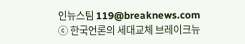인뉴스팀 119@breaknews.com
ⓒ 한국언론의 세대교체 브레이크뉴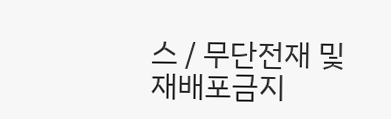스 / 무단전재 및 재배포금지